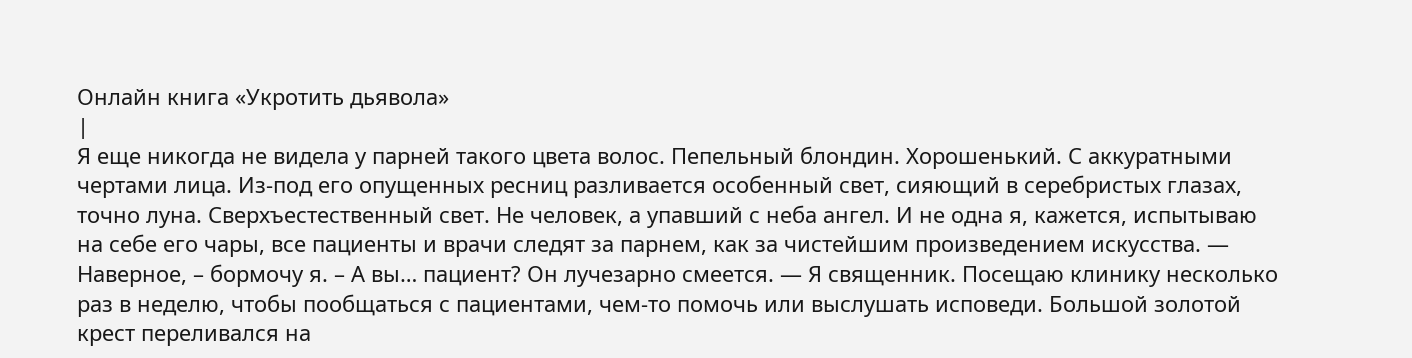Онлайн книга «Укротить дьявола»
|
Я еще никогда не видела у парней такого цвета волос. Пепельный блондин. Хорошенький. С аккуратными чертами лица. Из-под его опущенных ресниц разливается особенный свет, сияющий в серебристых глазах, точно луна. Сверхъестественный свет. Не человек, а упавший с неба ангел. И не одна я, кажется, испытываю на себе его чары, все пациенты и врачи следят за парнем, как за чистейшим произведением искусства. — Наверное, – бормочу я. – А вы… пациент? Он лучезарно смеется. — Я священник. Посещаю клинику несколько раз в неделю, чтобы пообщаться с пациентами, чем-то помочь или выслушать исповеди. Большой золотой крест переливался на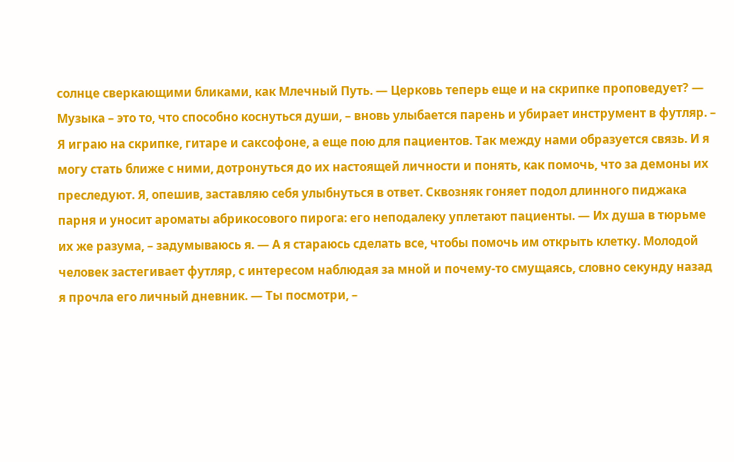солнце сверкающими бликами, как Млечный Путь. — Церковь теперь еще и на скрипке проповедует? — Музыка – это то, что способно коснуться души, – вновь улыбается парень и убирает инструмент в футляр. – Я играю на скрипке, гитаре и саксофоне, а еще пою для пациентов. Так между нами образуется связь. И я могу стать ближе с ними, дотронуться до их настоящей личности и понять, как помочь, что за демоны их преследуют. Я, опешив, заставляю себя улыбнуться в ответ. Сквозняк гоняет подол длинного пиджака парня и уносит ароматы абрикосового пирога: его неподалеку уплетают пациенты. — Их душа в тюрьме их же разума, – задумываюсь я. — А я стараюсь сделать все, чтобы помочь им открыть клетку. Молодой человек застегивает футляр, с интересом наблюдая за мной и почему-то смущаясь, словно секунду назад я прочла его личный дневник. — Ты посмотри, –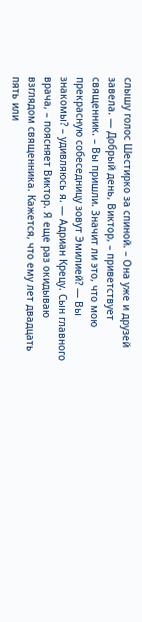слышу голос Шестирко за спиной. – Она уже и друзей завела. — Добрый день, Виктор, – приветствует священник. – Вы пришли. Значит ли это, что мою прекрасную собеседницу зовут Эмилией? — Вы знакомы? – удивляюсь я. — Адриан Крецу. Сын главного врача, – поясняет Виктор. Я еще раз окидываю взглядом священника. Кажется, что ему лет двадцать пять или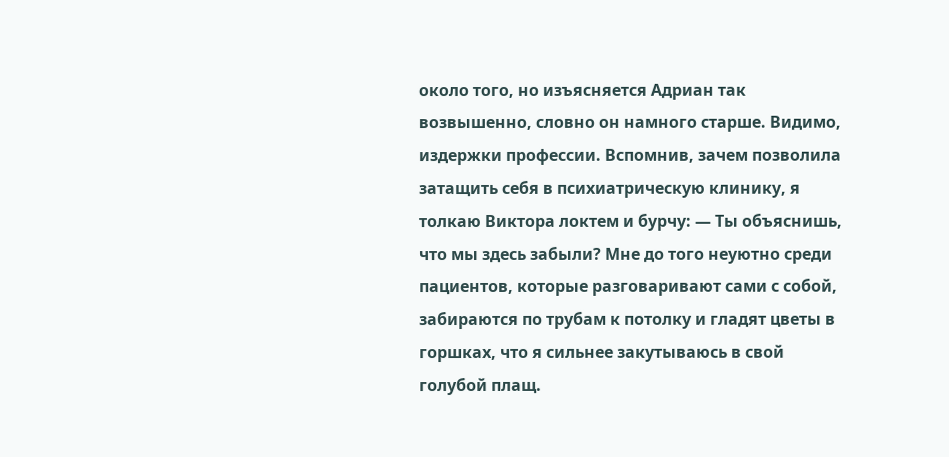около того, но изъясняется Адриан так возвышенно, словно он намного старше. Видимо, издержки профессии. Вспомнив, зачем позволила затащить себя в психиатрическую клинику, я толкаю Виктора локтем и бурчу: — Ты объяснишь, что мы здесь забыли? Мне до того неуютно среди пациентов, которые разговаривают сами с собой, забираются по трубам к потолку и гладят цветы в горшках, что я сильнее закутываюсь в свой голубой плащ.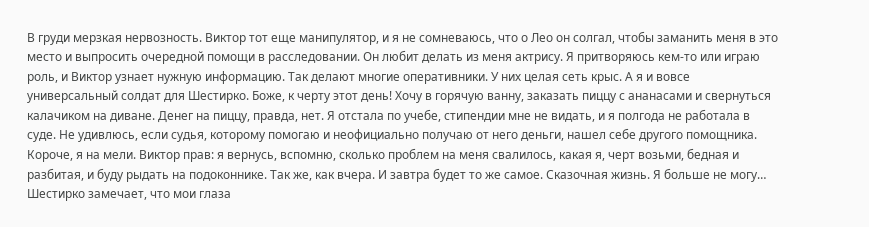В груди мерзкая нервозность. Виктор тот еще манипулятор, и я не сомневаюсь, что о Лео он солгал, чтобы заманить меня в это место и выпросить очередной помощи в расследовании. Он любит делать из меня актрису. Я притворяюсь кем-то или играю роль, и Виктор узнает нужную информацию. Так делают многие оперативники. У них целая сеть крыс. А я и вовсе универсальный солдат для Шестирко. Боже, к черту этот день! Хочу в горячую ванну, заказать пиццу с ананасами и свернуться калачиком на диване. Денег на пиццу, правда, нет. Я отстала по учебе, стипендии мне не видать, и я полгода не работала в суде. Не удивлюсь, если судья, которому помогаю и неофициально получаю от него деньги, нашел себе другого помощника. Короче, я на мели. Виктор прав: я вернусь, вспомню, сколько проблем на меня свалилось, какая я, черт возьми, бедная и разбитая, и буду рыдать на подоконнике. Так же, как вчера. И завтра будет то же самое. Сказочная жизнь. Я больше не могу… Шестирко замечает, что мои глаза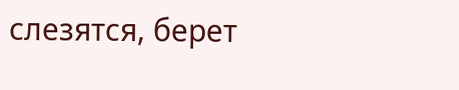слезятся, берет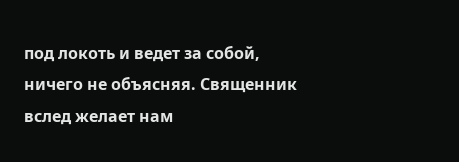под локоть и ведет за собой, ничего не объясняя. Священник вслед желает нам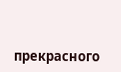прекрасного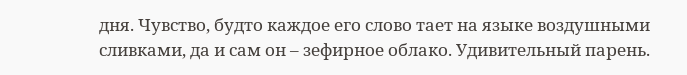дня. Чувство, будто каждое его слово тает на языке воздушными сливками, да и сам он – зефирное облако. Удивительный парень.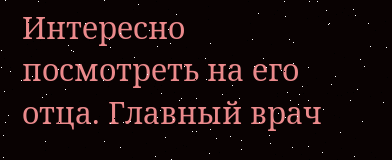Интересно посмотреть на его отца. Главный врач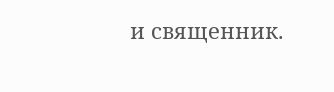и священник.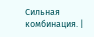Сильная комбинация. |